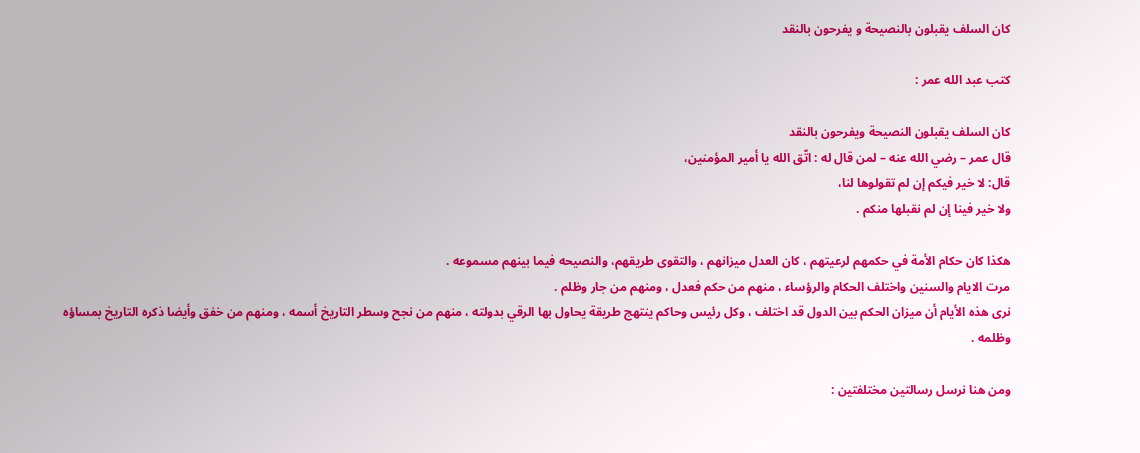كان السلف يقبلون بالنصيحة و يفرحون بالنقد

كتب عبد الله عمر :

كان السلف يقبلون النصيحة ويفرحون بالنقد
قال عمر – رضي الله عنه – لمن قال له : اتّق الله يا أمير المؤمنين،
قال: لا خير فيكم إن لم تقولوها لنا،
ولا خير فينا إن لم نقبلها منكم .

هكذا كان حكام الأمة في حكمهم لرعيتهم ، كان العدل ميزانهم ، والتقوى طريقهم، والنصيحه فيما بينهم مسموعه .
مرت الايام والسنين واختلف الحكام والرؤساء ، منهم من حكم فعدل ، ومنهم من جار وظلم .
نرى هذه الأيام أن ميزان الحكم بين الدول قد اختلف ، وكل رئيس وحاكم ينتهج طريقة يحاول بها الرقي بدولته ، منهم من نجح وسطر التاريخ أسمه ، ومنهم من خفق وأيضا ذكره التاريخ بمساؤه وظلمه .

ومن هنا نرسل رسالتين مختلفتين :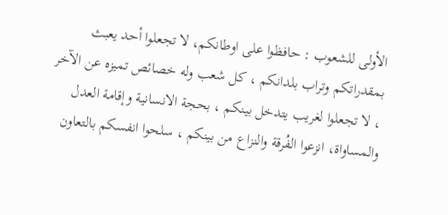الأولى للشعوب : حافظوا على اوطانكم، لا تجعلوا أحد يعبث بمقدراتكم وتراب بلدانكم ، كل شعب وله خصائص تميزه عن الآخر ، لا تجعلوا لغريب يتدخل بينكم ، بحجة الانسانية وإقامة العدل والمساواة، انزعوا الفُرقة والنزاع من بينكم ، سلحوا انفسكم بالتعاون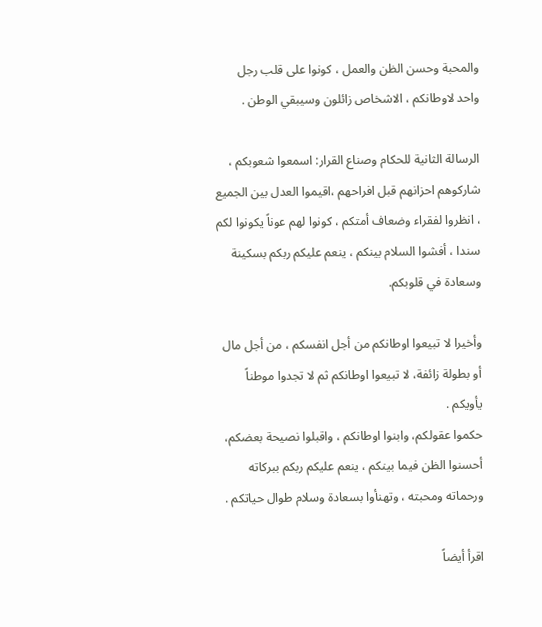والمحبة وحسن الظن والعمل ، كونوا على قلب رجل واحد لاوطانكم ، الاشخاص زائلون وسيبقي الوطن .

الرسالة الثانية للحكام وصناع القرار: اسمعوا شعوبكم ، شاركوهم احزانهم قبل افراحهم ،اقيموا العدل بين الجميع ، انظروا لفقراء وضعاف أمتكم ، كونوا لهم عوناً يكونوا لكم سندا ، أفشوا السلام بينكم ، ينعم عليكم ربكم بسكينة وسعادة في قلوبكم.

وأخيرا لا تبيعوا اوطانكم من أجل انفسكم ، من أجل مال أو بطولة زائفة، لا تبيعوا اوطانكم ثم لا تجدوا موطناً يأويكم .
حكموا عقولكم، وابنوا اوطانكم ، واقبلوا نصيحة بعضكم، أحسنوا الظن فيما بينكم ، ينعم عليكم ربكم ببركاته ورحماته ومحبته ، وتهنأوا بسعادة وسلام طوال حياتكم .

اقرأ أيضاً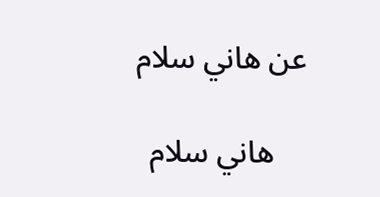عن هاني سلام

    هاني سلام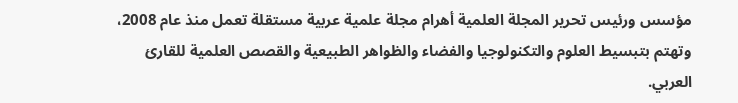مؤسس ورئيس تحرير المجلة العلمية أهرام مجلة علمية عربية مستقلة تعمل منذ عام 2008، وتهتم بتبسيط العلوم والتكنولوجيا والفضاء والظواهر الطبيعية والقصص العلمية للقارئ العربي.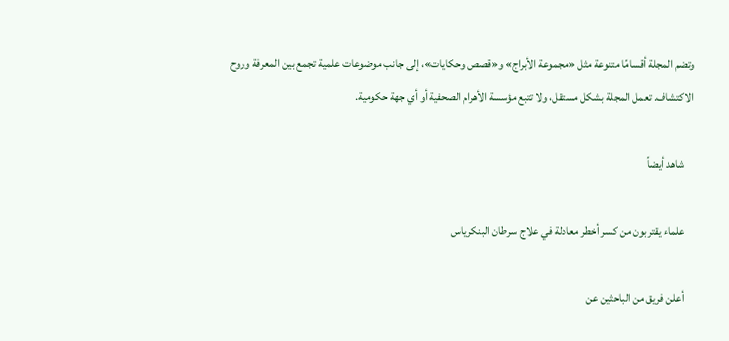وتضم المجلة أقسامًا متنوعة مثل «مجموعة الأبراج» و«قصص وحكايات»، إلى جانب موضوعات علمية تجمع بين المعرفة وروح الاكتشاف. تعمل المجلة بشكل مستقل، ولا تتبع مؤسسة الأهرام الصحفية أو أي جهة حكومية.

    شاهد أيضاً

    علماء يقتربون من كسر أخطر معادلة في علاج سرطان البنكرياس

    أعلن فريق من الباحثين عن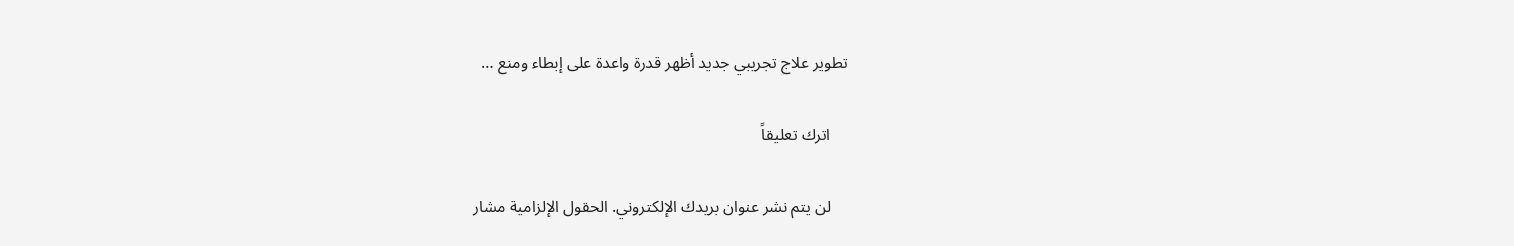تطوير علاج تجريبي جديد أظهر قدرة واعدة على إبطاء ومنع …

    اترك تعليقاً

    لن يتم نشر عنوان بريدك الإلكتروني. الحقول الإلزامية مشار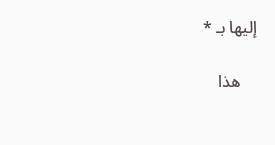إليها بـ *

    هذا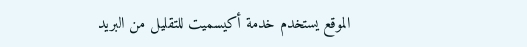الموقع يستخدم خدمة أكيسميت للتقليل من البريد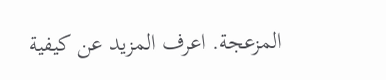المزعجة. اعرف المزيد عن كيفية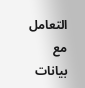التعامل مع بيانات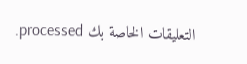التعليقات الخاصة بك processed.